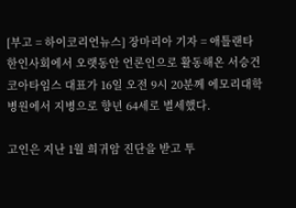[부고 = 하이코리언뉴스] 장마리아 기자 = 애틀랜타 한인사회에서 오랫동안 언론인으로 활동해온 서승건 코아타임스 대표가 16일 오전 9시 20분께 에모리대학병원에서 지병으로 향년 64세로 별세했다.

고인은 지난 1월 희귀암 진단을 받고 투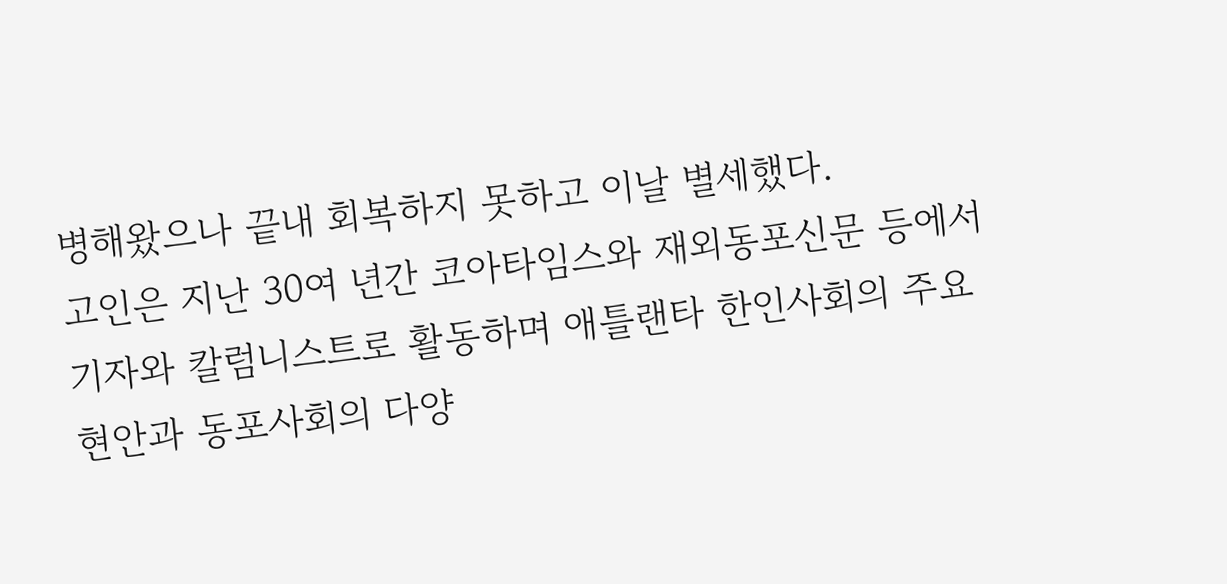병해왔으나 끝내 회복하지 못하고 이날 별세했다.
고인은 지난 30여 년간 코아타임스와 재외동포신문 등에서 기자와 칼럼니스트로 활동하며 애틀랜타 한인사회의 주요 현안과 동포사회의 다양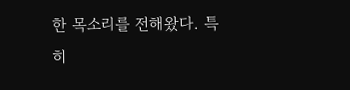한 목소리를 전해왔다. 특히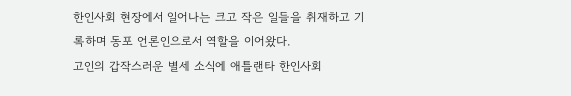한인사회 현장에서 일어나는 크고 작은 일들을 취재하고 기록하며 동포 언론인으로서 역할을 이어왔다.
고인의 갑작스러운 별세 소식에 애틀랜타 한인사회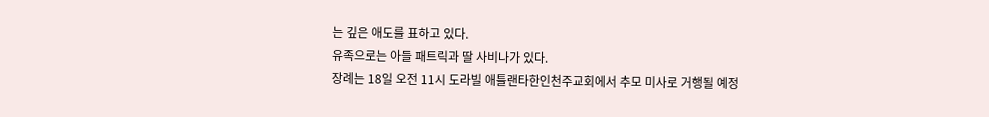는 깊은 애도를 표하고 있다.
유족으로는 아들 패트릭과 딸 사비나가 있다.
장례는 18일 오전 11시 도라빌 애틀랜타한인천주교회에서 추모 미사로 거행될 예정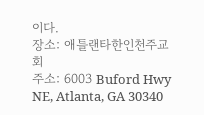이다.
장소: 애틀랜타한인천주교회
주소: 6003 Buford Hwy NE, Atlanta, GA 30340